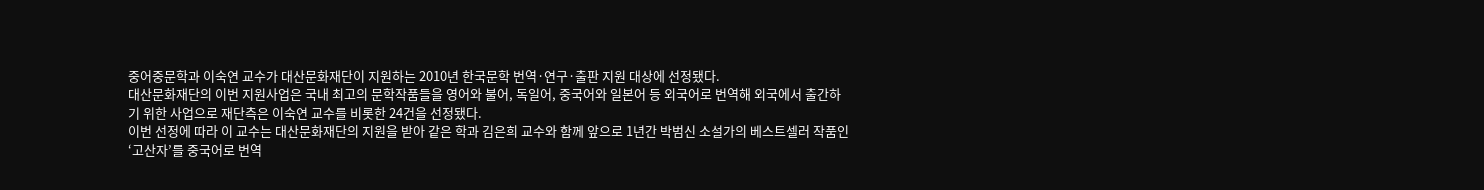중어중문학과 이숙연 교수가 대산문화재단이 지원하는 2010년 한국문학 번역·연구·출판 지원 대상에 선정됐다.
대산문화재단의 이번 지원사업은 국내 최고의 문학작품들을 영어와 불어, 독일어, 중국어와 일본어 등 외국어로 번역해 외국에서 출간하기 위한 사업으로 재단측은 이숙연 교수를 비롯한 24건을 선정됐다.
이번 선정에 따라 이 교수는 대산문화재단의 지원을 받아 같은 학과 김은희 교수와 함께 앞으로 1년간 박범신 소설가의 베스트셀러 작품인 ‘고산자’를 중국어로 번역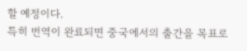할 예정이다.
특히 번역이 완료되면 중국에서의 출간을 목표로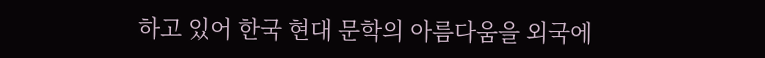하고 있어 한국 현대 문학의 아름다움을 외국에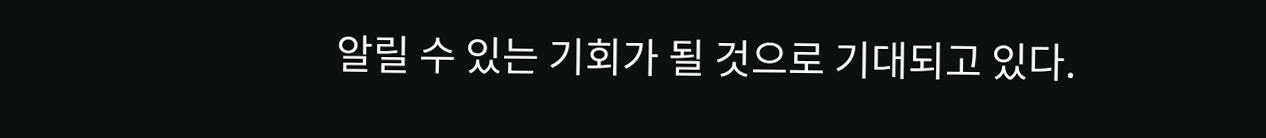알릴 수 있는 기회가 될 것으로 기대되고 있다.